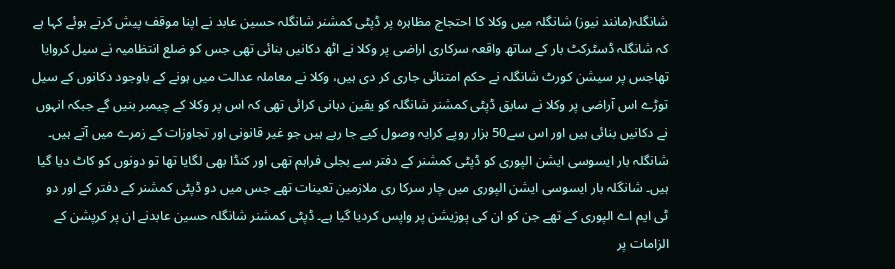شانگلہ(مانند نیوز) شانگلہ میں وکلا کا احتجاج مظاہرہ پر ڈپٹی کمشنر شانگلہ حسین عابد نے اپنا موقف پیش کرتے ہوئے کہا ہے کہ شانگلہ ڈسٹرکٹ بار کے ساتھ واقعہ سرکاری اراضی پر وکلا نے اٹھ دکانیں بنائی تھی جس کو ضلع انتظامیہ نے سیل کروایا تھاجس پر سیشن کورٹ شانگلہ نے حکم امتنائی جاری کر دی ہیں، وکلا نے معاملہ عدالت میں ہونے کے باوجود دکانوں کے سیل توڑے اس آراضی پر وکلا نے سابق ڈپٹی کمشنر شانگلہ کو یقین دہانی کرائی تھی کہ اس پر وکلا کے چیمبر بنیں گے جبکہ انہوں نے دکانیں بنائی ہیں اور اس سے50 ہزار روپے کرایہ وصول کیے جا رہے ہیں جو غیر قانونی اور تجاوزات کے زمرے میں آتے ہیں۔ شانگلہ بار ایسوسی ایشن الپوری کو ڈپٹی کمشنر کے دفتر سے بجلی فراہم تھی اور کنڈا بھی لگایا تھا تو دونوں کو کاٹ دیا گیا ہیں۔ شانگلہ بار ایسوسی ایشن الپوری میں چار سرکا ری ملازمین تعینات تھے جس میں دو ڈپٹی کمشنر کے دفتر کے اور دو ٹی ایم اے الپوری کے تھے جن کو ان کی پوزیشن پر واپس کردیا گیا ہے۔ ڈپٹی کمشنر شانگلہ حسین عابدنے ان پر کرپشن کے الزامات پر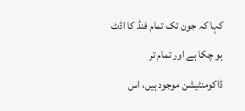کہا کہ جون تک تمام فنڈ کا اڈٹ ہو چکا ہے اور تمام تر ڈاکومنٹیشن موجود ہیں، اس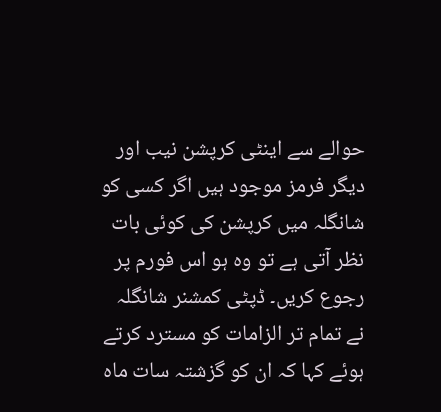حوالے سے اینٹی کرپشن نیب اور دیگر فرمز موجود ہیں اگر کسی کو شانگلہ میں کرپشن کی کوئی بات نظر آتی ہے تو وہ ہو اس فورم پر رجوع کریں۔ ڈپٹی کمشنر شانگلہ نے تمام تر الزامات کو مسترد کرتے ہوئے کہا کہ ان کو گزشتہ سات ماہ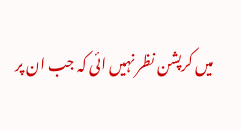میں کرپشن نظر نہیں ائی کہ جب ان پر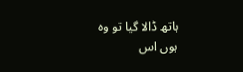ہاتھ ڈالا گیا تو وہ ہوں اس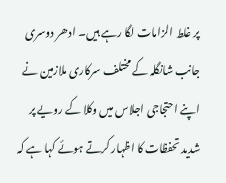پر غلط الزامات لگا رہے ہیں۔ ادھر دوسری جانب شانگلہ کے مختلف سرکاری ملازمین نے اپنے احتجاجی اجلاس میں وکلا کے رویے پر شدید تحفظات کا اظہار کرتے ہوئے کہا ہے کہ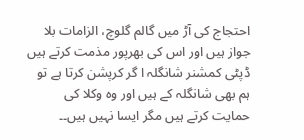احتجاج کی آڑ میں گالم گلوچ، الزامات بلا جواز ہیں اور اس کی بھرپور مذمت کرتے ہیں ڈپٹی کمشنر شانگلہ ا گر کرپشن کرتا ہے تو ہم بھی شانگلہ کے ہیں اور وہ وکلا کی حمایت کرتے ہیں مگر ایسا نہیں ہیں۔۔